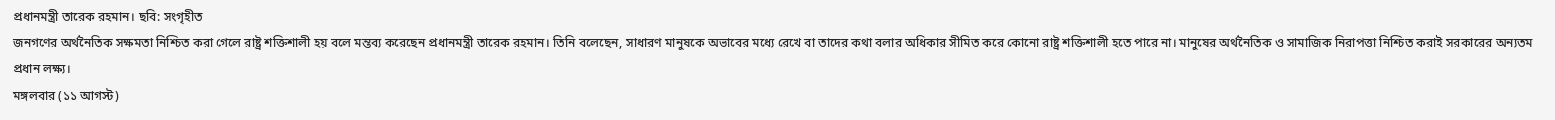প্রধানমন্ত্রী তারেক রহমান। ছবি: সংগৃহীত
জনগণের অর্থনৈতিক সক্ষমতা নিশ্চিত করা গেলে রাষ্ট্র শক্তিশালী হয় বলে মন্তব্য করেছেন প্রধানমন্ত্রী তারেক রহমান। তিনি বলেছেন, সাধারণ মানুষকে অভাবের মধ্যে রেখে বা তাদের কথা বলার অধিকার সীমিত করে কোনো রাষ্ট্র শক্তিশালী হতে পারে না। মানুষের অর্থনৈতিক ও সামাজিক নিরাপত্তা নিশ্চিত করাই সরকারের অন্যতম প্রধান লক্ষ্য।
মঙ্গলবার (১১ আগস্ট)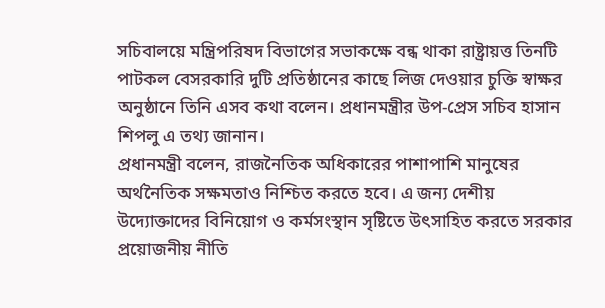সচিবালয়ে মন্ত্রিপরিষদ বিভাগের সভাকক্ষে বন্ধ থাকা রাষ্ট্রায়ত্ত তিনটি পাটকল বেসরকারি দুটি প্রতিষ্ঠানের কাছে লিজ দেওয়ার চুক্তি স্বাক্ষর অনুষ্ঠানে তিনি এসব কথা বলেন। প্রধানমন্ত্রীর উপ-প্রেস সচিব হাসান শিপলু এ তথ্য জানান।
প্রধানমন্ত্রী বলেন, রাজনৈতিক অধিকারের পাশাপাশি মানুষের অর্থনৈতিক সক্ষমতাও নিশ্চিত করতে হবে। এ জন্য দেশীয় উদ্যোক্তাদের বিনিয়োগ ও কর্মসংস্থান সৃষ্টিতে উৎসাহিত করতে সরকার প্রয়োজনীয় নীতি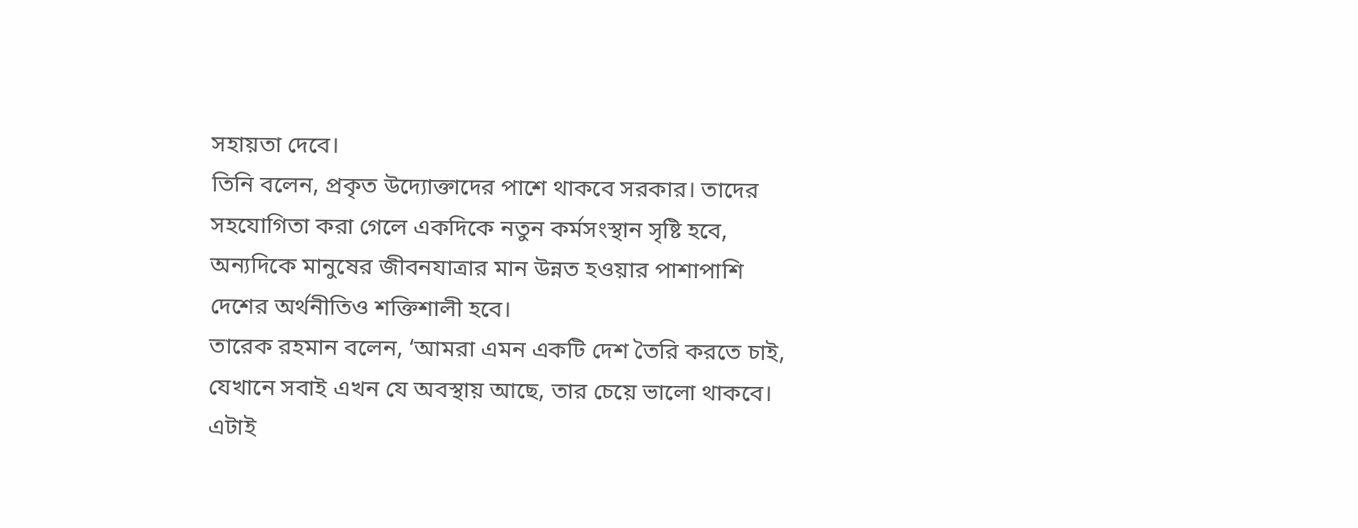সহায়তা দেবে।
তিনি বলেন, প্রকৃত উদ্যোক্তাদের পাশে থাকবে সরকার। তাদের সহযোগিতা করা গেলে একদিকে নতুন কর্মসংস্থান সৃষ্টি হবে, অন্যদিকে মানুষের জীবনযাত্রার মান উন্নত হওয়ার পাশাপাশি দেশের অর্থনীতিও শক্তিশালী হবে।
তারেক রহমান বলেন, ‘আমরা এমন একটি দেশ তৈরি করতে চাই, যেখানে সবাই এখন যে অবস্থায় আছে, তার চেয়ে ভালো থাকবে। এটাই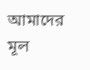আমাদের মূল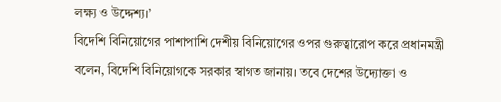লক্ষ্য ও উদ্দেশ্য।’
বিদেশি বিনিয়োগের পাশাপাশি দেশীয় বিনিয়োগের ওপর গুরুত্বারোপ করে প্রধানমন্ত্রী বলেন, বিদেশি বিনিয়োগকে সরকার স্বাগত জানায়। তবে দেশের উদ্যোক্তা ও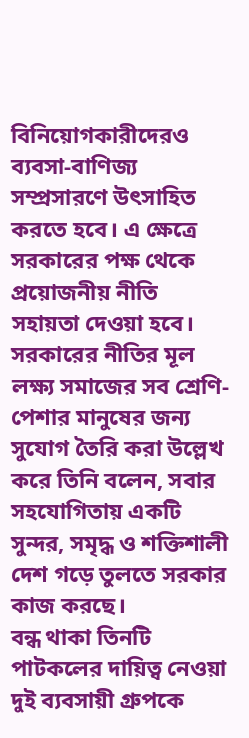বিনিয়োগকারীদেরও ব্যবসা-বাণিজ্য সম্প্রসারণে উৎসাহিত করতে হবে। এ ক্ষেত্রে সরকারের পক্ষ থেকে প্রয়োজনীয় নীতি সহায়তা দেওয়া হবে।
সরকারের নীতির মূল লক্ষ্য সমাজের সব শ্রেণি-পেশার মানুষের জন্য সুযোগ তৈরি করা উল্লেখ করে তিনি বলেন, সবার সহযোগিতায় একটি সুন্দর, সমৃদ্ধ ও শক্তিশালী দেশ গড়ে তুলতে সরকার কাজ করছে।
বন্ধ থাকা তিনটি পাটকলের দায়িত্ব নেওয়া দুই ব্যবসায়ী গ্রুপকে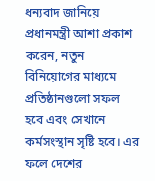ধন্যবাদ জানিয়ে প্রধানমন্ত্রী আশা প্রকাশ করেন, নতুন বিনিয়োগের মাধ্যমে প্রতিষ্ঠানগুলো সফল হবে এবং সেখানে কর্মসংস্থান সৃষ্টি হবে। এর ফলে দেশের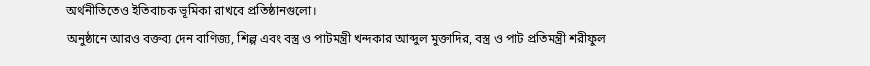অর্থনীতিতেও ইতিবাচক ভূমিকা রাখবে প্রতিষ্ঠানগুলো।
অনুষ্ঠানে আরও বক্তব্য দেন বাণিজ্য, শিল্প এবং বস্ত্র ও পাটমন্ত্রী খন্দকার আব্দুল মুক্তাদির, বস্ত্র ও পাট প্রতিমন্ত্রী শরীফুল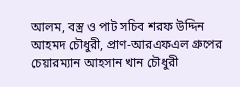আলম, বস্ত্র ও পাট সচিব শরফ উদ্দিন আহমদ চৌধুরী, প্রাণ-আরএফএল গ্রুপের চেয়ারম্যান আহসান খান চৌধুরী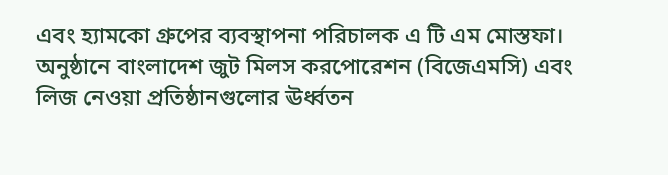এবং হ্যামকো গ্রুপের ব্যবস্থাপনা পরিচালক এ টি এম মোস্তফা।
অনুষ্ঠানে বাংলাদেশ জুট মিলস করপোরেশন (বিজেএমসি) এবং লিজ নেওয়া প্রতিষ্ঠানগুলোর ঊর্ধ্বতন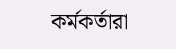কর্মকর্তারা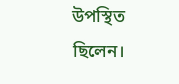উপস্থিত ছিলেন।